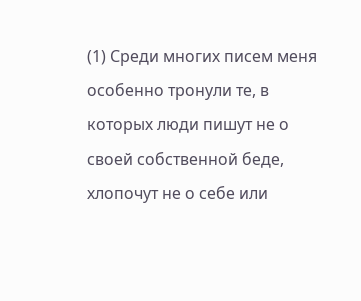(1) Среди многих писем меня особенно тронули те, в которых люди пишут не о своей собственной беде, хлопочут не о себе или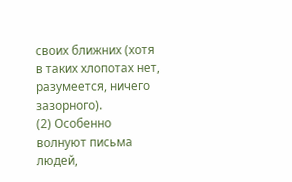своих ближних (хотя в таких хлопотах нет, разумеется, ничего зазорного).
(2) Особенно волнуют письма людей,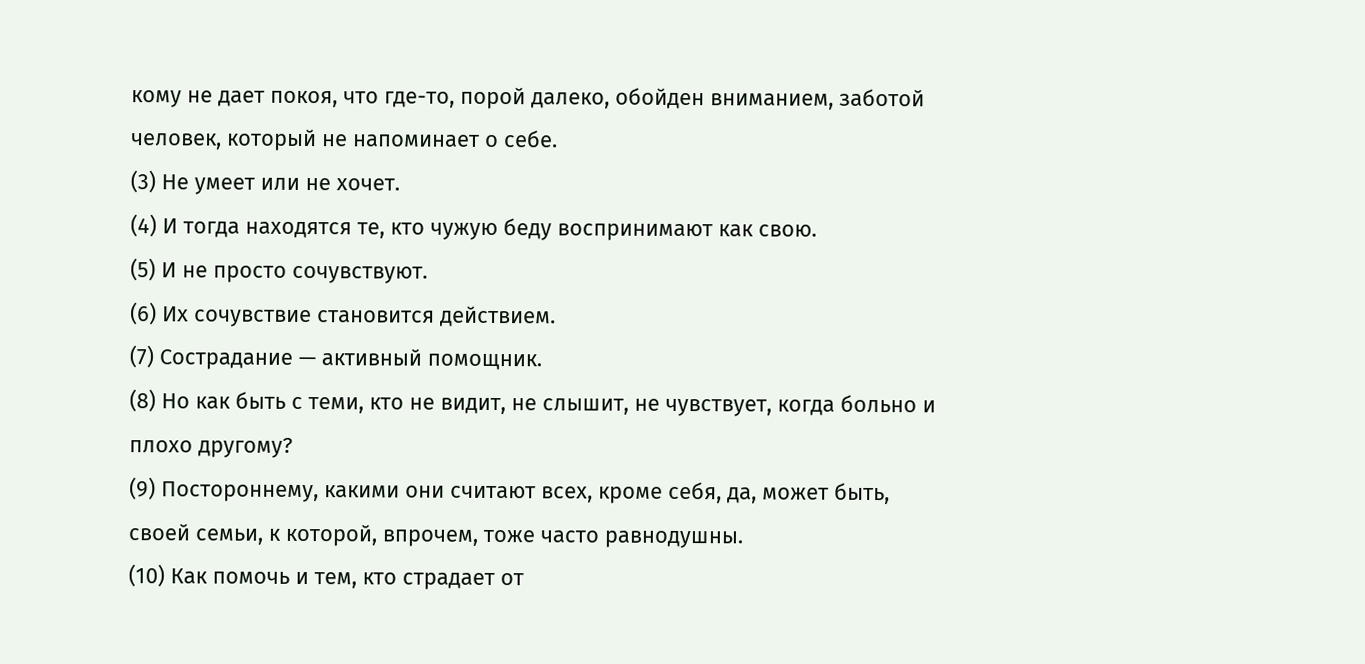кому не дает покоя, что где-то, порой далеко, обойден вниманием, заботой человек, который не напоминает о себе.
(3) Не умеет или не хочет.
(4) И тогда находятся те, кто чужую беду воспринимают как свою.
(5) И не просто сочувствуют.
(6) Их сочувствие становится действием.
(7) Сострадание — активный помощник.
(8) Но как быть с теми, кто не видит, не слышит, не чувствует, когда больно и плохо другому?
(9) Постороннему, какими они считают всех, кроме себя, да, может быть, своей семьи, к которой, впрочем, тоже часто равнодушны.
(10) Как помочь и тем, кто страдает от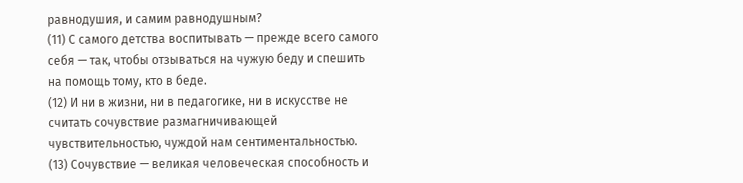равнодушия, и самим равнодушным?
(11) С самого детства воспитывать — прежде всего самого себя — так, чтобы отзываться на чужую беду и спешить на помощь тому, кто в беде.
(12) И ни в жизни, ни в педагогике, ни в искусстве не считать сочувствие размагничивающей чувствительностью, чуждой нам сентиментальностью.
(13) Сочувствие — великая человеческая способность и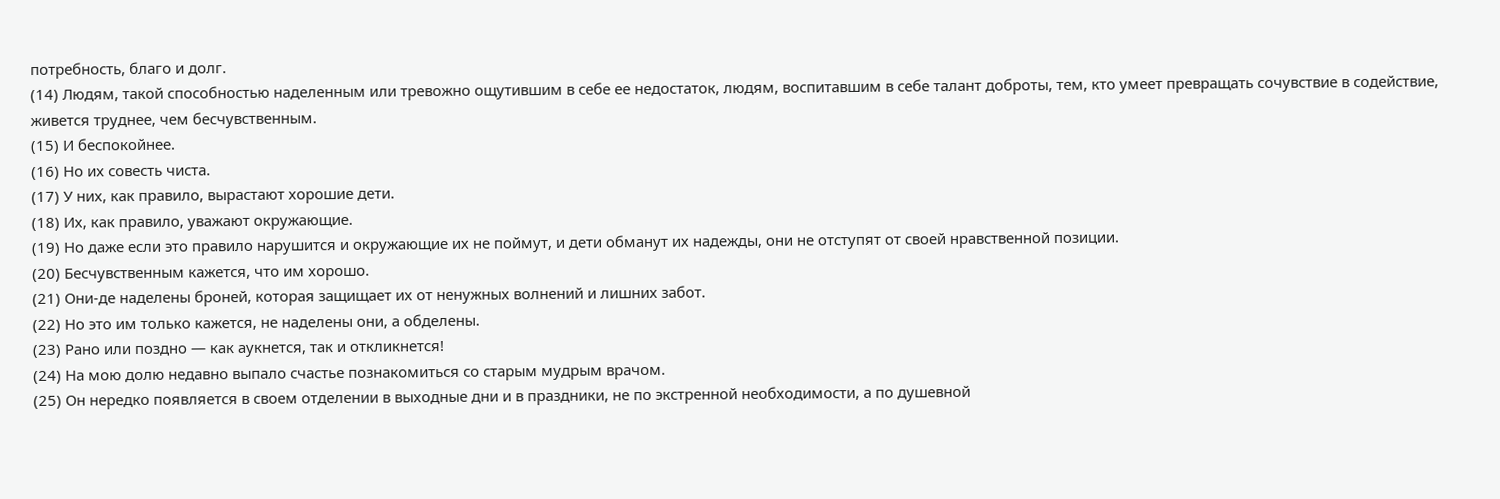потребность, благо и долг.
(14) Людям, такой способностью наделенным или тревожно ощутившим в себе ее недостаток, людям, воспитавшим в себе талант доброты, тем, кто умеет превращать сочувствие в содействие, живется труднее, чем бесчувственным.
(15) И беспокойнее.
(16) Но их совесть чиста.
(17) У них, как правило, вырастают хорошие дети.
(18) Их, как правило, уважают окружающие.
(19) Но даже если это правило нарушится и окружающие их не поймут, и дети обманут их надежды, они не отступят от своей нравственной позиции.
(20) Бесчувственным кажется, что им хорошо.
(21) Они-де наделены броней, которая защищает их от ненужных волнений и лишних забот.
(22) Но это им только кажется, не наделены они, а обделены.
(23) Рано или поздно — как аукнется, так и откликнется!
(24) На мою долю недавно выпало счастье познакомиться со старым мудрым врачом.
(25) Он нередко появляется в своем отделении в выходные дни и в праздники, не по экстренной необходимости, а по душевной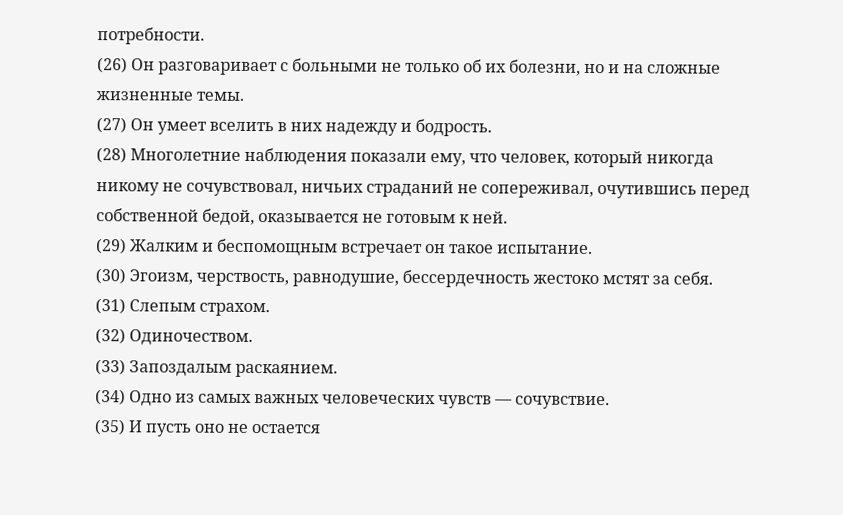потребности.
(26) Он разговаривает с больными не только об их болезни, но и на сложные жизненные темы.
(27) Он умеет вселить в них надежду и бодрость.
(28) Многолетние наблюдения показали ему, что человек, который никогда никому не сочувствовал, ничьих страданий не сопереживал, очутившись перед собственной бедой, оказывается не готовым к ней.
(29) Жалким и беспомощным встречает он такое испытание.
(30) Эгоизм, черствость, равнодушие, бессердечность жестоко мстят за себя.
(31) Слепым страхом.
(32) Одиночеством.
(33) Запоздалым раскаянием.
(34) Одно из самых важных человеческих чувств — сочувствие.
(35) И пусть оно не остается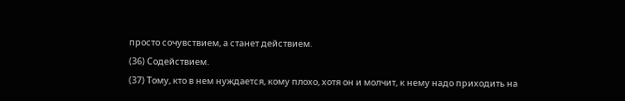просто сочувствием, а станет действием.
(36) Содействием.
(37) Тому, кто в нем нуждается, кому плохо, хотя он и молчит, к нему надо приходить на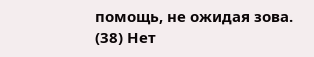помощь, не ожидая зова.
(38) Нет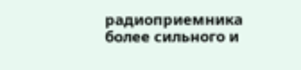радиоприемника более сильного и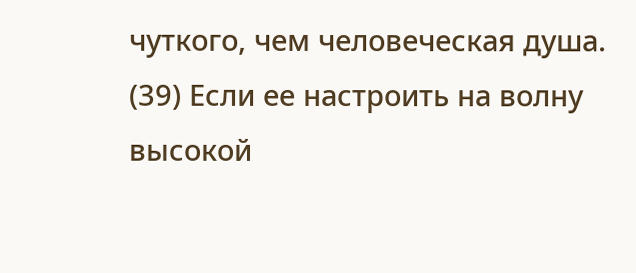чуткого, чем человеческая душа.
(39) Если ее настроить на волну высокой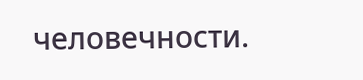человечности.